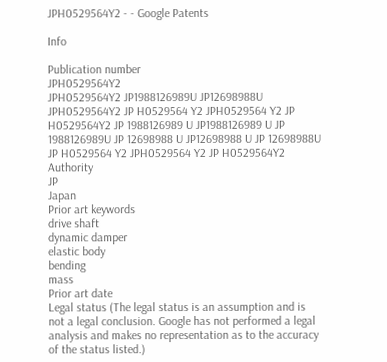JPH0529564Y2 - - Google Patents

Info

Publication number
JPH0529564Y2
JPH0529564Y2 JP1988126989U JP12698988U JPH0529564Y2 JP H0529564 Y2 JPH0529564 Y2 JP H0529564Y2 JP 1988126989 U JP1988126989 U JP 1988126989U JP 12698988 U JP12698988 U JP 12698988U JP H0529564 Y2 JPH0529564 Y2 JP H0529564Y2
Authority
JP
Japan
Prior art keywords
drive shaft
dynamic damper
elastic body
bending
mass
Prior art date
Legal status (The legal status is an assumption and is not a legal conclusion. Google has not performed a legal analysis and makes no representation as to the accuracy of the status listed.)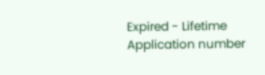Expired - Lifetime
Application number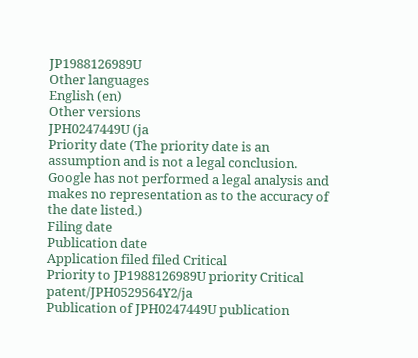JP1988126989U
Other languages
English (en)
Other versions
JPH0247449U (ja
Priority date (The priority date is an assumption and is not a legal conclusion. Google has not performed a legal analysis and makes no representation as to the accuracy of the date listed.)
Filing date
Publication date
Application filed filed Critical
Priority to JP1988126989U priority Critical patent/JPH0529564Y2/ja
Publication of JPH0247449U publication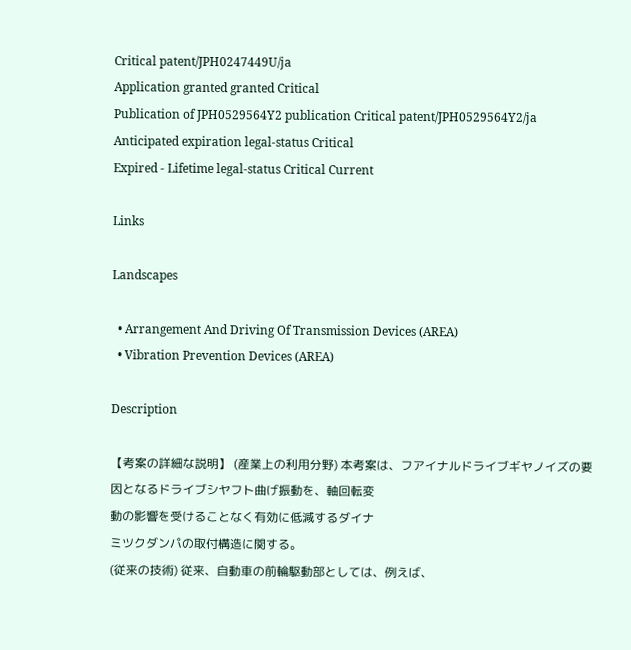Critical patent/JPH0247449U/ja
Application granted granted Critical
Publication of JPH0529564Y2 publication Critical patent/JPH0529564Y2/ja
Anticipated expiration legal-status Critical
Expired - Lifetime legal-status Critical Current

Links

Landscapes

  • Arrangement And Driving Of Transmission Devices (AREA)
  • Vibration Prevention Devices (AREA)

Description

【考案の詳細な説明】 (産業上の利用分野) 本考案は、フアイナルドライブギヤノイズの要
因となるドライブシヤフト曲げ振動を、軸回転変
動の影響を受けることなく有効に低減するダイナ
ミツクダンパの取付構造に関する。
(従来の技術) 従来、自動車の前輪駆動部としては、例えば、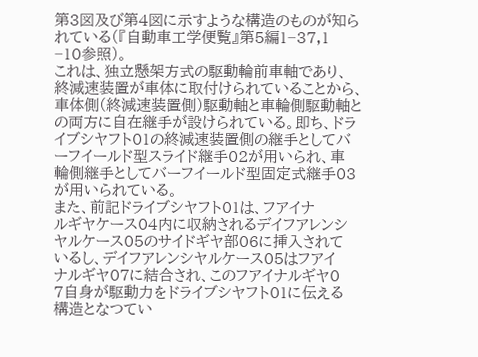第3図及び第4図に示すような構造のものが知ら
れている(『自動車工学便覧』第5編1−37,1
−10参照)。
これは、独立懸架方式の駆動輪前車軸であり、
終減速装置が車体に取付けられていることから、
車体側(終減速装置側)駆動軸と車輪側駆動軸と
の両方に自在継手が設けられている。即ち、ドラ
イブシヤフト01の終減速装置側の継手としてバ
ーフイールド型スライド継手02が用いられ、車
輪側継手としてバーフイールド型固定式継手03
が用いられている。
また、前記ドライブシヤフト01は、フアイナ
ルギヤケース04内に収納されるデイフアレンシ
ヤルケース05のサイドギヤ部06に挿入されて
いるし、デイフアレンシヤルケース05はフアイ
ナルギヤ07に結合され、このフアイナルギヤ0
7自身が駆動力をドライブシヤフト01に伝える
構造となつてい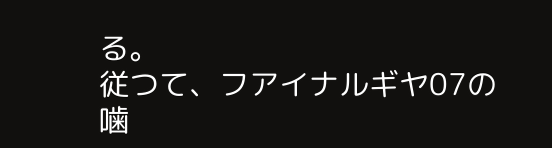る。
従つて、フアイナルギヤ07の噛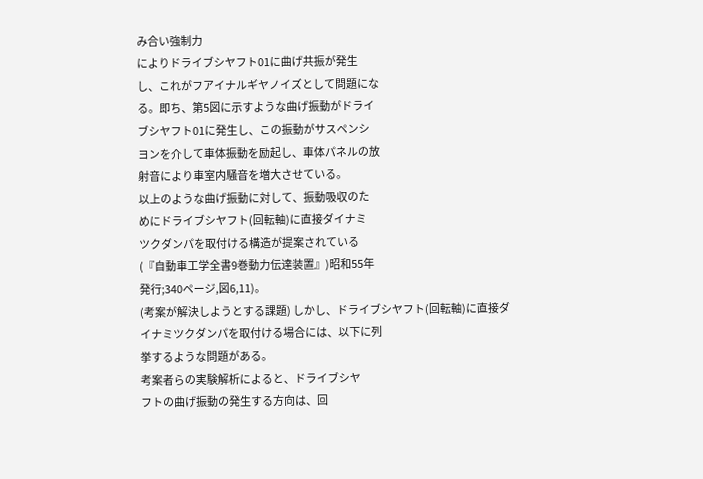み合い強制力
によりドライブシヤフト01に曲げ共振が発生
し、これがフアイナルギヤノイズとして問題にな
る。即ち、第5図に示すような曲げ振動がドライ
ブシヤフト01に発生し、この振動がサスペンシ
ヨンを介して車体振動を励起し、車体パネルの放
射音により車室内騒音を増大させている。
以上のような曲げ振動に対して、振動吸収のた
めにドライブシヤフト(回転軸)に直接ダイナミ
ツクダンパを取付ける構造が提案されている
(『自動車工学全書9巻動力伝達装置』)昭和55年
発行;340ページ,図6,11)。
(考案が解決しようとする課題) しかし、ドライブシヤフト(回転軸)に直接ダ
イナミツクダンパを取付ける場合には、以下に列
挙するような問題がある。
考案者らの実験解析によると、ドライブシヤ
フトの曲げ振動の発生する方向は、回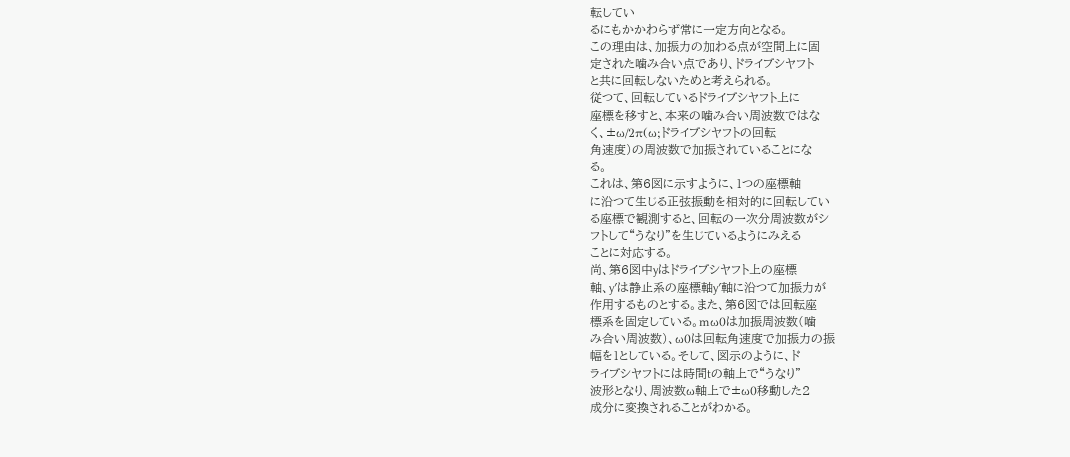転してい
るにもかかわらず常に一定方向となる。
この理由は、加振力の加わる点が空間上に固
定された噛み合い点であり、ドライブシヤフト
と共に回転しないためと考えられる。
従つて、回転しているドライブシヤフト上に
座標を移すと、本来の噛み合い周波数ではな
く、±ω/2π(ω;ドライブシヤフトの回転
角速度)の周波数で加振されていることにな
る。
これは、第6図に示すように、1つの座標軸
に沿つて生じる正弦振動を相対的に回転してい
る座標で観測すると、回転の一次分周波数がシ
フトして“うなり”を生じているようにみえる
ことに対応する。
尚、第6図中yはドライブシヤフト上の座標
軸、y′は静止系の座標軸y′軸に沿つて加振力が
作用するものとする。また、第6図では回転座
標系を固定している。mω0は加振周波数(噛
み合い周波数)、ω0は回転角速度で加振力の振
幅を1としている。そして、図示のように、ド
ライブシヤフトには時間tの軸上で“うなり”
波形となり、周波数ω軸上で±ω0移動した2
成分に変換されることがわかる。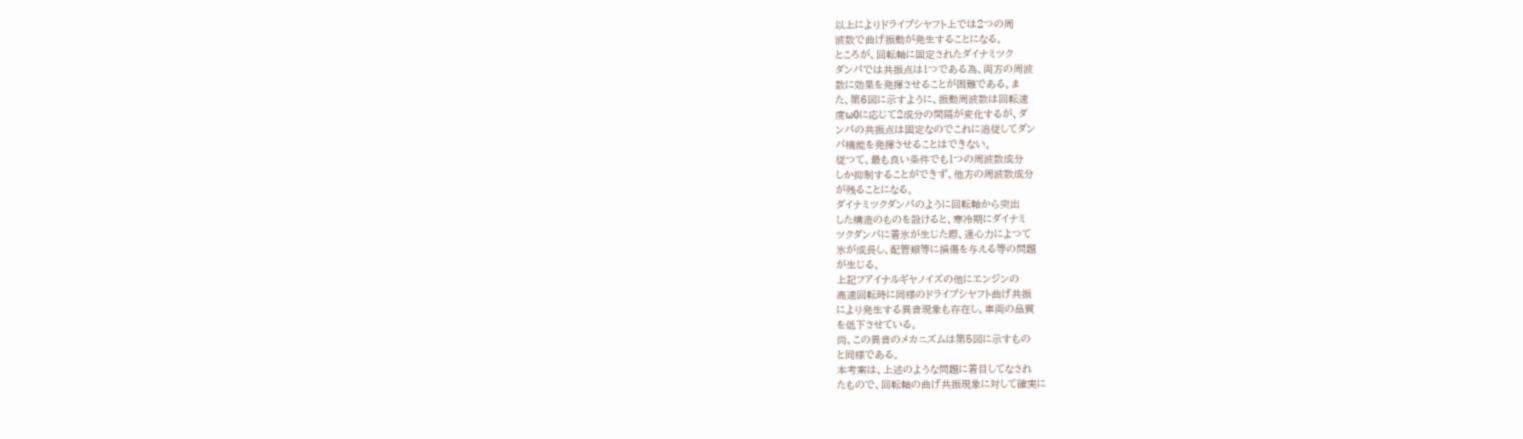以上によりドライブシヤフト上では2つの周
波数で曲げ振動が発生することになる。
ところが、回転軸に固定されたダイナミツク
ダンパでは共振点は1つである為、両方の周波
数に効果を発揮させることが困難である。ま
た、第6図に示すように、振動周波数は回転速
度ω0に応じて2成分の間隔が変化するが、ダ
ンパの共振点は固定なのでこれに追従してダン
パ機能を発揮させることはできない。
従つて、最も良い条件でも1つの周波数成分
しか抑制することができず、他方の周波数成分
が残ることになる。
ダイナミツクダンパのように回転軸から突出
した構造のものを設けると、寒冷期にダイナミ
ツクダンパに着氷が生じた際、遠心力によつて
氷が成長し、配管類等に損傷を与える等の問題
が生じる。
上記フアイナルギヤノイズの他にエンジンの
高速回転時に同様のドライブシヤフト曲げ共振
により発生する異音現象も存在し、車両の品質
を低下させている。
尚、この異音のメカニズムは第5図に示すもの
と同様である。
本考案は、上述のような問題に着目してなされ
たもので、回転軸の曲げ共振現象に対して確実に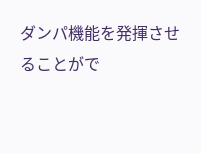ダンパ機能を発揮させることがで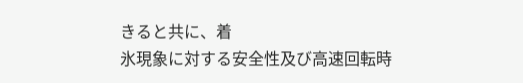きると共に、着
氷現象に対する安全性及び高速回転時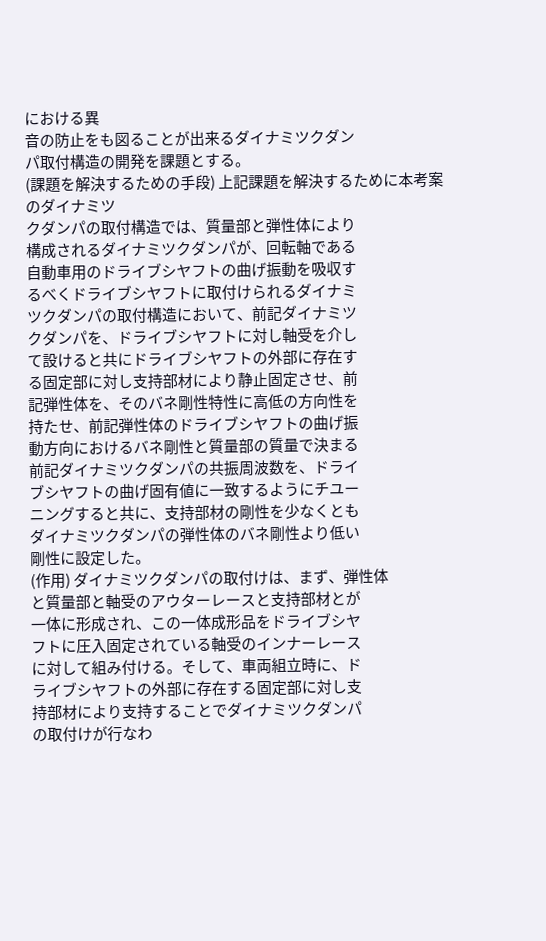における異
音の防止をも図ることが出来るダイナミツクダン
パ取付構造の開発を課題とする。
(課題を解決するための手段) 上記課題を解決するために本考案のダイナミツ
クダンパの取付構造では、質量部と弾性体により
構成されるダイナミツクダンパが、回転軸である
自動車用のドライブシヤフトの曲げ振動を吸収す
るべくドライブシヤフトに取付けられるダイナミ
ツクダンパの取付構造において、前記ダイナミツ
クダンパを、ドライブシヤフトに対し軸受を介し
て設けると共にドライブシヤフトの外部に存在す
る固定部に対し支持部材により静止固定させ、前
記弾性体を、そのバネ剛性特性に高低の方向性を
持たせ、前記弾性体のドライブシヤフトの曲げ振
動方向におけるバネ剛性と質量部の質量で決まる
前記ダイナミツクダンパの共振周波数を、ドライ
ブシヤフトの曲げ固有値に一致するようにチユー
ニングすると共に、支持部材の剛性を少なくとも
ダイナミツクダンパの弾性体のバネ剛性より低い
剛性に設定した。
(作用) ダイナミツクダンパの取付けは、まず、弾性体
と質量部と軸受のアウターレースと支持部材とが
一体に形成され、この一体成形品をドライブシヤ
フトに圧入固定されている軸受のインナーレース
に対して組み付ける。そして、車両組立時に、ド
ライブシヤフトの外部に存在する固定部に対し支
持部材により支持することでダイナミツクダンパ
の取付けが行なわ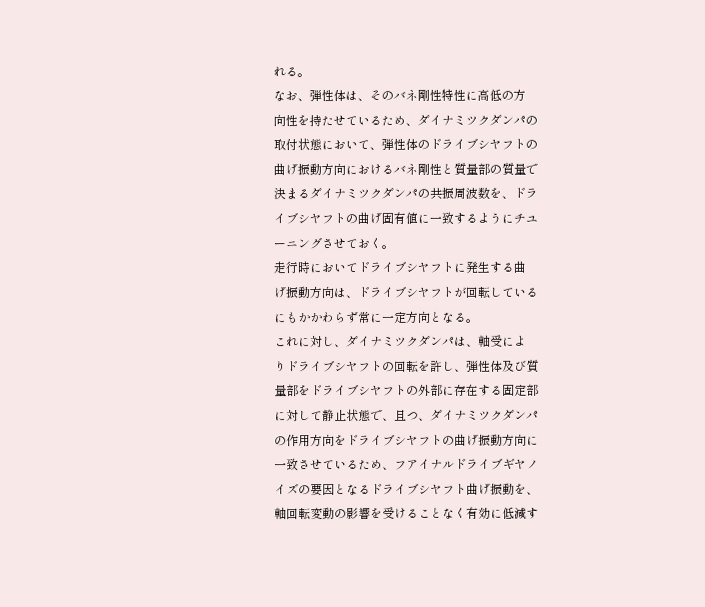れる。
なお、弾性体は、そのバネ剛性特性に高低の方
向性を持たせているため、ダイナミツクダンパの
取付状態において、弾性体のドライブシヤフトの
曲げ振動方向におけるバネ剛性と質量部の質量で
決まるダイナミツクダンパの共振周波数を、ドラ
イブシヤフトの曲げ固有値に一致するようにチユ
ーニングさせておく。
走行時においてドライブシヤフトに発生する曲
げ振動方向は、ドライブシヤフトが回転している
にもかかわらず常に一定方向となる。
これに対し、ダイナミツクダンパは、軸受によ
りドライブシヤフトの回転を許し、弾性体及び質
量部をドライブシヤフトの外部に存在する固定部
に対して静止状態で、且つ、ダイナミツクダンパ
の作用方向をドライブシヤフトの曲げ振動方向に
一致させているため、フアイナルドライブギヤノ
イズの要因となるドライブシヤフト曲げ振動を、
軸回転変動の影響を受けることなく有効に低減す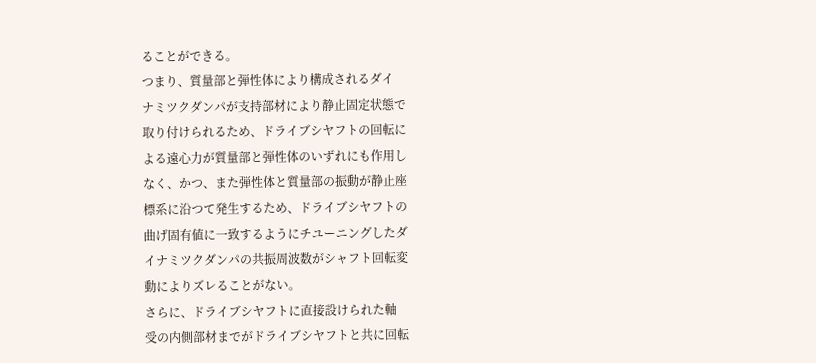ることができる。
つまり、質量部と弾性体により構成されるダイ
ナミツクダンパが支持部材により静止固定状態で
取り付けられるため、ドライブシヤフトの回転に
よる遠心力が質量部と弾性体のいずれにも作用し
なく、かつ、また弾性体と質量部の振動が静止座
標系に沿つて発生するため、ドライブシヤフトの
曲げ固有値に一致するようにチユーニングしたダ
イナミツクダンパの共振周波数がシャフト回転変
動によりズレることがない。
さらに、ドライブシヤフトに直接設けられた軸
受の内側部材までがドライブシヤフトと共に回転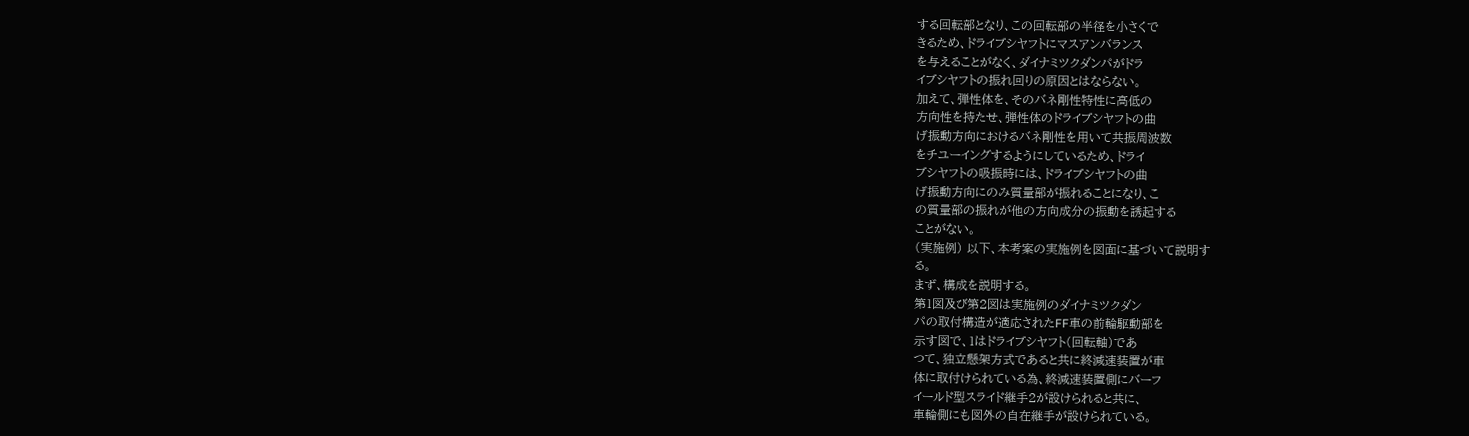する回転部となり、この回転部の半径を小さくで
きるため、ドライブシヤフトにマスアンバランス
を与えることがなく、ダイナミツクダンパがドラ
イブシヤフトの振れ回りの原因とはならない。
加えて、弾性体を、そのバネ剛性特性に高低の
方向性を持たせ、弾性体のドライブシヤフトの曲
げ振動方向におけるバネ剛性を用いて共振周波数
をチユーイングするようにしているため、ドライ
ブシヤフトの吸振時には、ドライブシヤフトの曲
げ振動方向にのみ質量部が振れることになり、こ
の質量部の振れが他の方向成分の振動を誘起する
ことがない。
(実施例) 以下、本考案の実施例を図面に基づいて説明す
る。
まず、構成を説明する。
第1図及び第2図は実施例のダイナミツクダン
パの取付構造が適応されたFF車の前輪駆動部を
示す図で、1はドライブシヤフト(回転軸)であ
つて、独立懸架方式であると共に終減速装置が車
体に取付けられている為、終減速装置側にバーフ
イールド型スライド継手2が設けられると共に、
車輪側にも図外の自在継手が設けられている。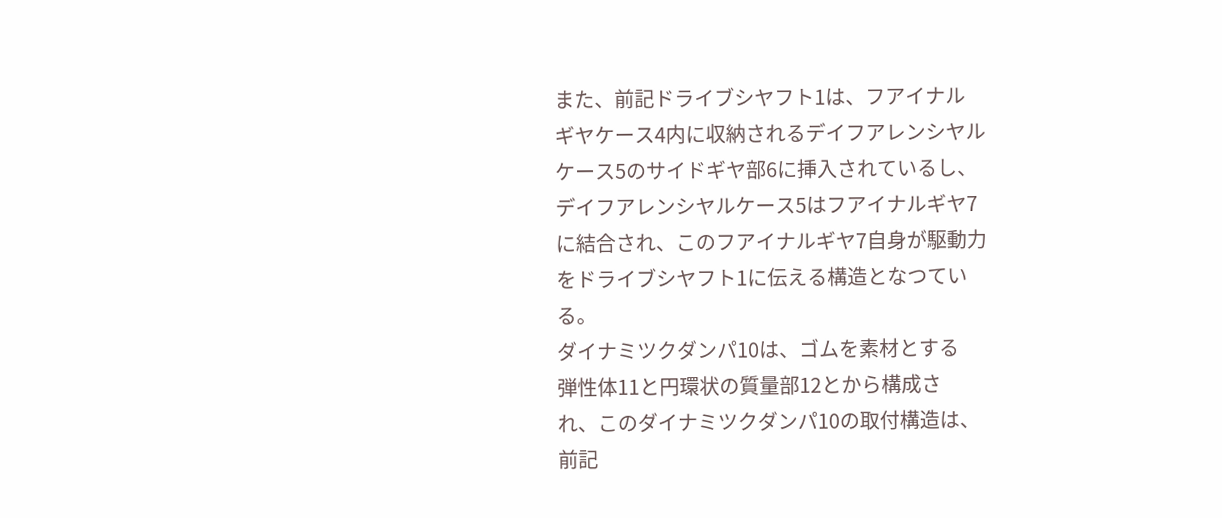また、前記ドライブシヤフト1は、フアイナル
ギヤケース4内に収納されるデイフアレンシヤル
ケース5のサイドギヤ部6に挿入されているし、
デイフアレンシヤルケース5はフアイナルギヤ7
に結合され、このフアイナルギヤ7自身が駆動力
をドライブシヤフト1に伝える構造となつてい
る。
ダイナミツクダンパ10は、ゴムを素材とする
弾性体11と円環状の質量部12とから構成さ
れ、このダイナミツクダンパ10の取付構造は、
前記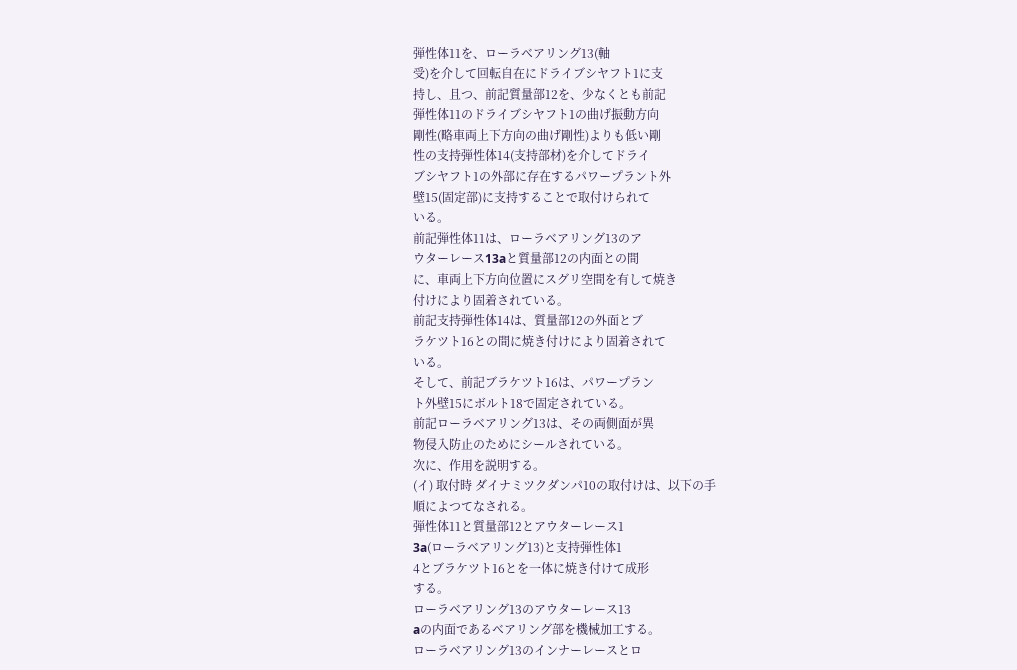弾性体11を、ローラベアリング13(軸
受)を介して回転自在にドライブシヤフト1に支
持し、且つ、前記質量部12を、少なくとも前記
弾性体11のドライブシヤフト1の曲げ振動方向
剛性(略車両上下方向の曲げ剛性)よりも低い剛
性の支持弾性体14(支持部材)を介してドライ
ブシヤフト1の外部に存在するパワープラント外
壁15(固定部)に支持することで取付けられて
いる。
前記弾性体11は、ローラベアリング13のア
ウターレース13aと質量部12の内面との間
に、車両上下方向位置にスグリ空間を有して焼き
付けにより固着されている。
前記支持弾性体14は、質量部12の外面とブ
ラケツト16との間に焼き付けにより固着されて
いる。
そして、前記ブラケツト16は、パワープラン
ト外壁15にボルト18で固定されている。
前記ローラベアリング13は、その両側面が異
物侵入防止のためにシールされている。
次に、作用を説明する。
(イ) 取付時 ダイナミツクダンパ10の取付けは、以下の手
順によつてなされる。
弾性体11と質量部12とアウターレース1
3a(ローラベアリング13)と支持弾性体1
4とブラケツト16とを一体に焼き付けて成形
する。
ローラベアリング13のアウターレース13
aの内面であるベアリング部を機械加工する。
ローラベアリング13のインナーレースとロ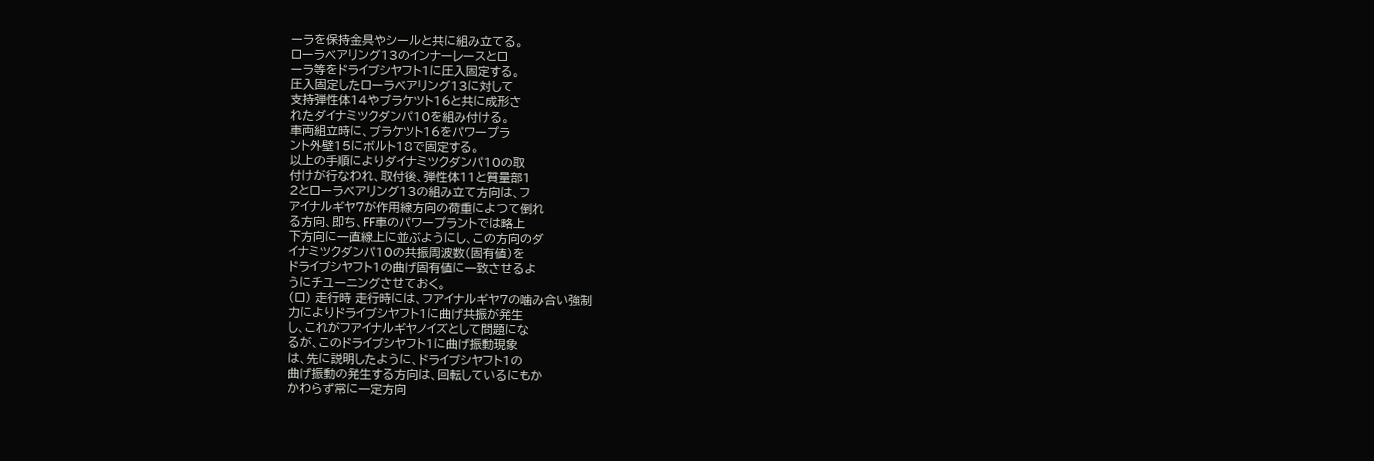ーラを保持金具やシールと共に組み立てる。
ローラベアリング13のインナーレースとロ
ーラ等をドライブシヤフト1に圧入固定する。
圧入固定したローラベアリング13に対して
支持弾性体14やブラケツト16と共に成形さ
れたダイナミツクダンパ10を組み付ける。
車両組立時に、ブラケツト16をパワープラ
ント外壁15にボルト18で固定する。
以上の手順によりダイナミツクダンパ10の取
付けが行なわれ、取付後、弾性体11と質量部1
2とローラベアリング13の組み立て方向は、フ
アイナルギヤ7が作用線方向の荷重によつて倒れ
る方向、即ち、FF車のパワープラントでは略上
下方向に一直線上に並ぶようにし、この方向のダ
イナミツクダンパ10の共振周波数(固有値)を
ドライブシヤフト1の曲げ固有値に一致させるよ
うにチユーニングさせておく。
(ロ) 走行時 走行時には、フアイナルギヤ7の噛み合い強制
力によりドライブシヤフト1に曲げ共振が発生
し、これがフアイナルギヤノイズとして問題にな
るが、このドライブシヤフト1に曲げ振動現象
は、先に説明したように、ドライブシヤフト1の
曲げ振動の発生する方向は、回転しているにもか
かわらず常に一定方向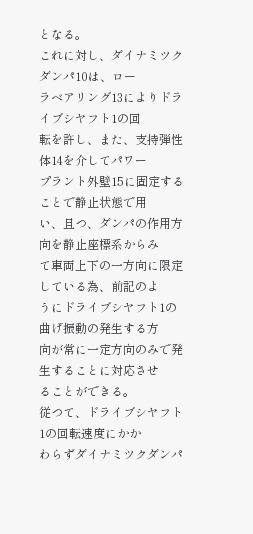となる。
これに対し、ダイナミツクダンパ10は、ロー
ラベアリング13によりドライブシヤフト1の回
転を許し、また、支持弾性体14を介してパワー
プラント外壁15に固定することで静止状態で用
い、且つ、ダンパの作用方向を静止座標系からみ
て車両上下の一方向に限定している為、前記のよ
うにドライブシヤフト1の曲げ振動の発生する方
向が常に一定方向のみで発生することに対応させ
ることができる。
従つて、ドライブシヤフト1の回転速度にかか
わらずダイナミツクダンパ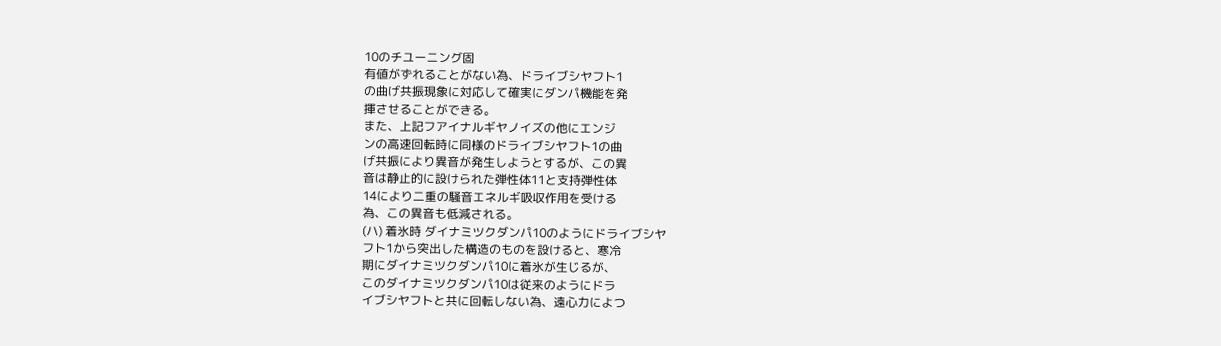10のチユーニング固
有値がずれることがない為、ドライブシヤフト1
の曲げ共振現象に対応して確実にダンパ機能を発
揮させることができる。
また、上記フアイナルギヤノイズの他にエンジ
ンの高速回転時に同様のドライブシヤフト1の曲
げ共振により異音が発生しようとするが、この異
音は静止的に設けられた弾性体11と支持弾性体
14により二重の騒音エネルギ吸収作用を受ける
為、この異音も低減される。
(ハ) 着氷時 ダイナミツクダンパ10のようにドライブシヤ
フト1から突出した構造のものを設けると、寒冷
期にダイナミツクダンパ10に着氷が生じるが、
このダイナミツクダンパ10は従来のようにドラ
イブシヤフトと共に回転しない為、遠心力によつ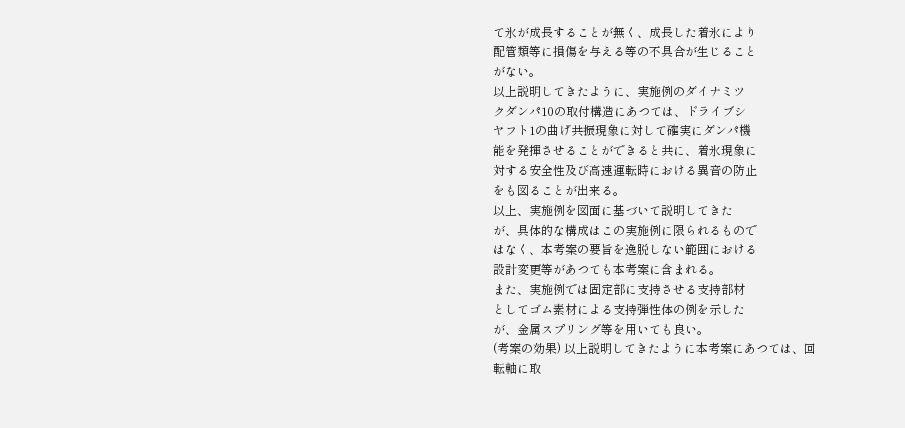て氷が成長することが無く、成長した着氷により
配管類等に損傷を与える等の不具合が生じること
がない。
以上説明してきたように、実施例のダイナミツ
クダンパ10の取付構造にあつては、ドライブシ
ヤフト1の曲げ共振現象に対して確実にダンパ機
能を発揮させることができると共に、着氷現象に
対する安全性及び高速運転時における異音の防止
をも図ることが出来る。
以上、実施例を図面に基づいて説明してきた
が、具体的な構成はこの実施例に限られるもので
はなく、本考案の要旨を逸脱しない範囲における
設計変更等があつても本考案に含まれる。
また、実施例では固定部に支持させる支持部材
としてゴム素材による支持弾性体の例を示した
が、金属スプリング等を用いても良い。
(考案の効果) 以上説明してきたように本考案にあつては、回
転軸に取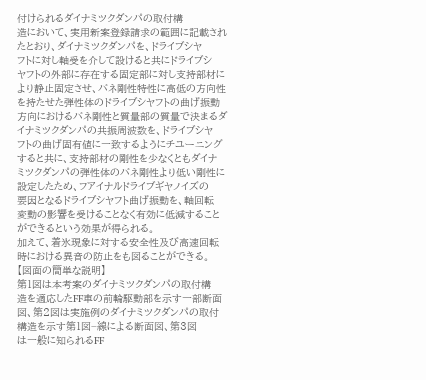付けられるダイナミツクダンパの取付構
造において、実用新案登録請求の範囲に記載され
たとおり、ダイナミツクダンパを、ドライブシヤ
フトに対し軸受を介して設けると共にドライブシ
ヤフトの外部に存在する固定部に対し支持部材に
より静止固定させ、バネ剛性特性に高低の方向性
を持たせた弾性体のドライブシヤフトの曲げ振動
方向におけるバネ剛性と質量部の質量で決まるダ
イナミツクダンパの共振周波数を、ドライブシヤ
フトの曲げ固有値に一致するようにチユーニング
すると共に、支持部材の剛性を少なくともダイナ
ミツクダンパの弾性体のバネ剛性より低い剛性に
設定したため、フアイナルドライブギヤノイズの
要因となるドライブシヤフト曲げ振動を、軸回転
変動の影響を受けることなく有効に低減すること
ができるという効果が得られる。
加えて、着氷現象に対する安全性及び高速回転
時における異音の防止をも図ることができる。
【図面の簡単な説明】
第1図は本考案のダイナミツクダンパの取付構
造を適応したFF車の前輪駆動部を示す一部断面
図、第2図は実施例のダイナミツクダンパの取付
構造を示す第1図−線による断面図、第3図
は一般に知られるFF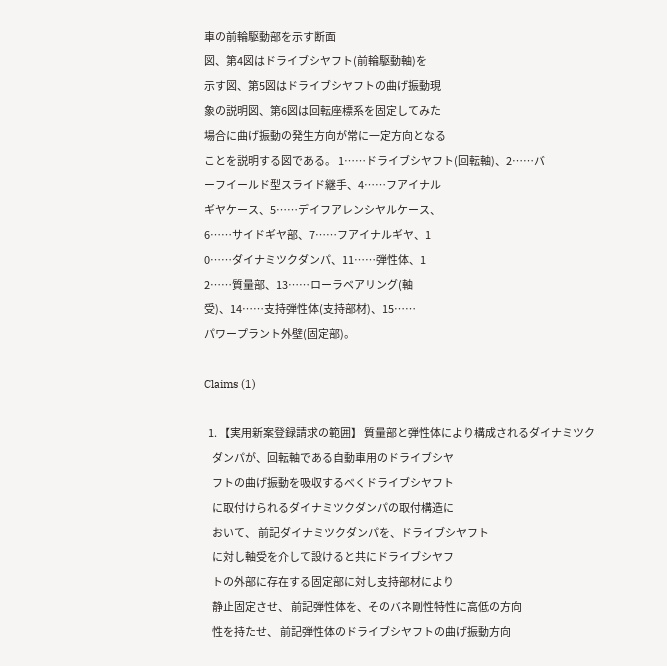車の前輪駆動部を示す断面
図、第4図はドライブシヤフト(前輪駆動軸)を
示す図、第5図はドライブシヤフトの曲げ振動現
象の説明図、第6図は回転座標系を固定してみた
場合に曲げ振動の発生方向が常に一定方向となる
ことを説明する図である。 1……ドライブシヤフト(回転軸)、2……バ
ーフイールド型スライド継手、4……フアイナル
ギヤケース、5……デイフアレンシヤルケース、
6……サイドギヤ部、7……フアイナルギヤ、1
0……ダイナミツクダンパ、11……弾性体、1
2……質量部、13……ローラベアリング(軸
受)、14……支持弾性体(支持部材)、15……
パワープラント外壁(固定部)。

Claims (1)

  1. 【実用新案登録請求の範囲】 質量部と弾性体により構成されるダイナミツク
    ダンパが、回転軸である自動車用のドライブシヤ
    フトの曲げ振動を吸収するべくドライブシヤフト
    に取付けられるダイナミツクダンパの取付構造に
    おいて、 前記ダイナミツクダンパを、ドライブシヤフト
    に対し軸受を介して設けると共にドライブシヤフ
    トの外部に存在する固定部に対し支持部材により
    静止固定させ、 前記弾性体を、そのバネ剛性特性に高低の方向
    性を持たせ、 前記弾性体のドライブシヤフトの曲げ振動方向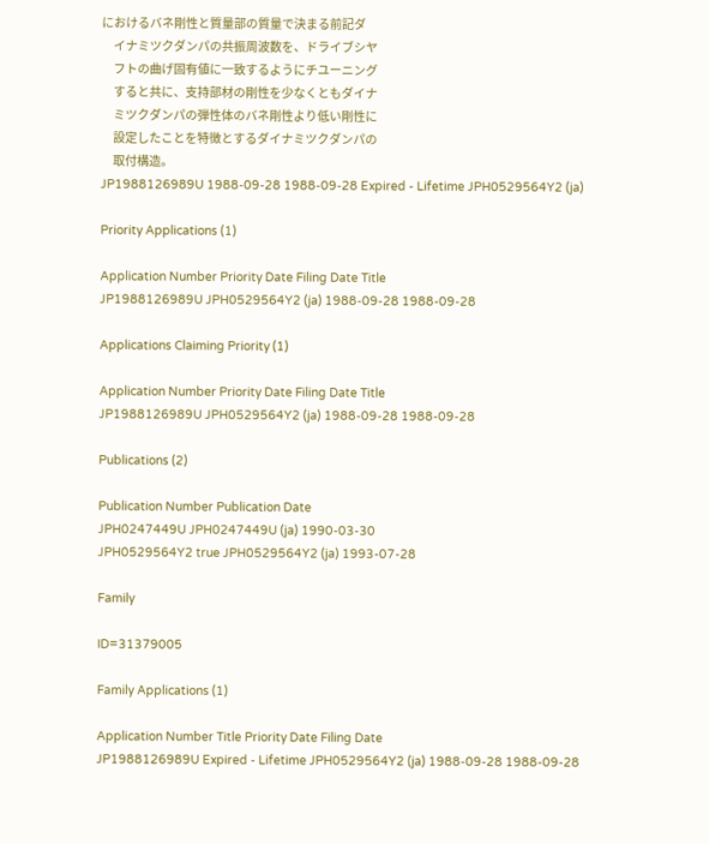におけるバネ剛性と質量部の質量で決まる前記ダ
    イナミツクダンパの共振周波数を、ドライブシヤ
    フトの曲げ固有値に一致するようにチユーニング
    すると共に、支持部材の剛性を少なくともダイナ
    ミツクダンパの弾性体のバネ剛性より低い剛性に
    設定したことを特徴とするダイナミツクダンパの
    取付構造。
JP1988126989U 1988-09-28 1988-09-28 Expired - Lifetime JPH0529564Y2 (ja)

Priority Applications (1)

Application Number Priority Date Filing Date Title
JP1988126989U JPH0529564Y2 (ja) 1988-09-28 1988-09-28

Applications Claiming Priority (1)

Application Number Priority Date Filing Date Title
JP1988126989U JPH0529564Y2 (ja) 1988-09-28 1988-09-28

Publications (2)

Publication Number Publication Date
JPH0247449U JPH0247449U (ja) 1990-03-30
JPH0529564Y2 true JPH0529564Y2 (ja) 1993-07-28

Family

ID=31379005

Family Applications (1)

Application Number Title Priority Date Filing Date
JP1988126989U Expired - Lifetime JPH0529564Y2 (ja) 1988-09-28 1988-09-28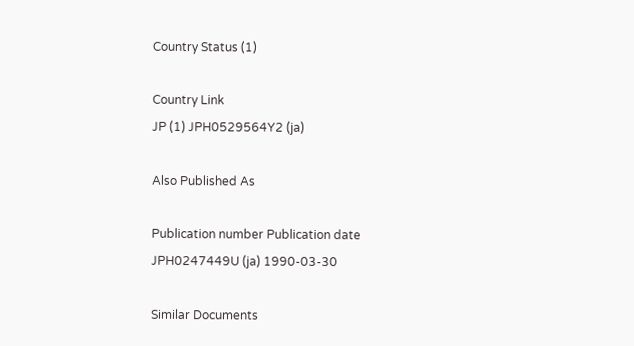Country Status (1)

Country Link
JP (1) JPH0529564Y2 (ja)

Also Published As

Publication number Publication date
JPH0247449U (ja) 1990-03-30

Similar Documents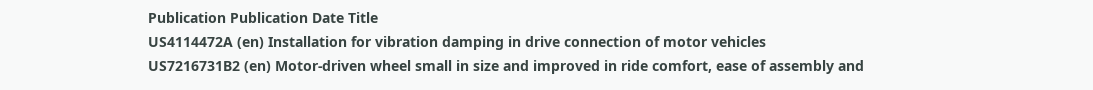Publication Publication Date Title
US4114472A (en) Installation for vibration damping in drive connection of motor vehicles
US7216731B2 (en) Motor-driven wheel small in size and improved in ride comfort, ease of assembly and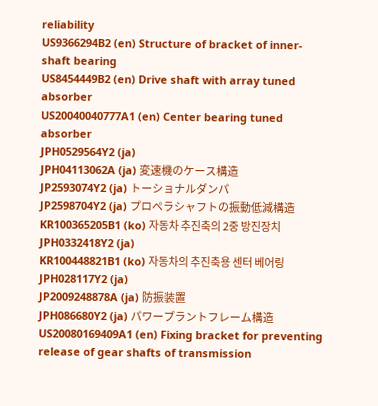reliability
US9366294B2 (en) Structure of bracket of inner-shaft bearing
US8454449B2 (en) Drive shaft with array tuned absorber
US20040040777A1 (en) Center bearing tuned absorber
JPH0529564Y2 (ja)
JPH04113062A (ja) 変速機のケース構造
JP2593074Y2 (ja) トーショナルダンパ
JP2598704Y2 (ja) プロペラシャフトの振動低減構造
KR100365205B1 (ko) 자동차 추진축의 2중 방진장치
JPH0332418Y2 (ja)
KR100448821B1 (ko) 자동차의 추진축용 센터 베어링
JPH028117Y2 (ja)
JP2009248878A (ja) 防振装置
JPH086680Y2 (ja) パワープラントフレーム構造
US20080169409A1 (en) Fixing bracket for preventing release of gear shafts of transmission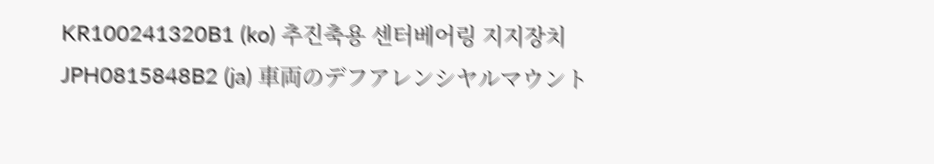KR100241320B1 (ko) 추진축용 센터베어링 지지장치
JPH0815848B2 (ja) 車両のデフアレンシヤルマウント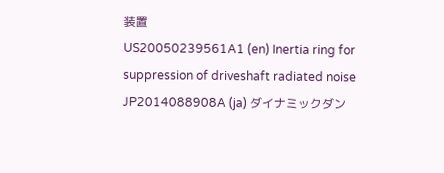装置
US20050239561A1 (en) Inertia ring for suppression of driveshaft radiated noise
JP2014088908A (ja) ダイナミックダン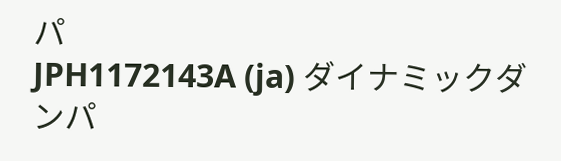パ
JPH1172143A (ja) ダイナミックダンパ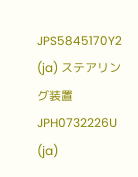JPS5845170Y2 (ja) ステアリング装置
JPH0732226U (ja)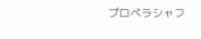プロペラシャフ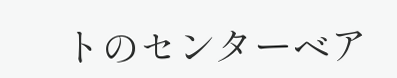トのセンターベア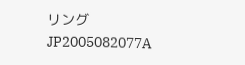リング
JP2005082077A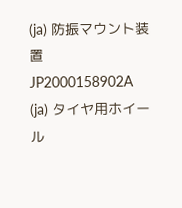(ja) 防振マウント装置
JP2000158902A (ja) タイヤ用ホイール